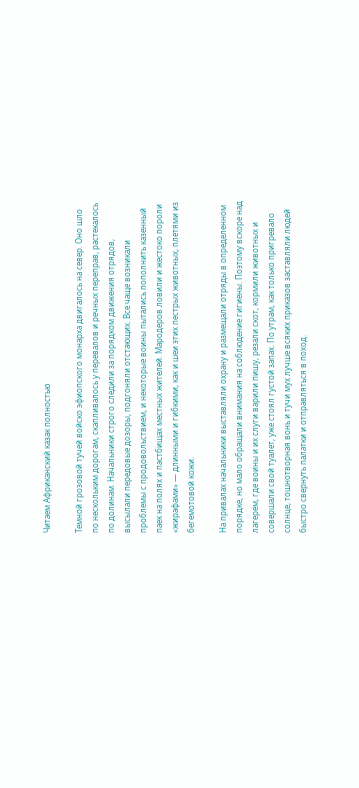Читаем Африканский казак полностью

Темной грозовой тучей войско эфиопского монарха двигалось на север. Оно шло по нескольким дорогам, скапливалось у перевалов и речных переправ, растекалось по долинам. Начальники строго следили за порядком движения отрядов, высылали передовые дозоры, подгоняли отстающих. Все чаще возникали проблемы с продовольствием, и некоторые воины пытались пополнить казенный паек на полях и пастбищах местных жителей. Мародеров ловили и жестоко пороли «жирафами» — длинными и гибкими, как и шеи этих пестрых животных, плетями из бегемотовой кожи.

На привалах начальники выставляли охрану и размещали отряды в определенном порядке, но мало обращали внимания на соблюдение гигиены. Поэтому вскоре над лагерем, где воины и их слуги варили пишу, резали скот, кормили животных и совершали свой туалет, уже стоял густой запах. По утрам, как только пригревало солнце, тошнотворная вонь и тучи мух лучше всяких приказов заставляли людей быстро свернуть палатки и отправляться в поход.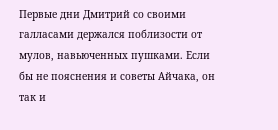Первые дни Дмитрий со своими галласами держался поблизости от мулов, навьюченных пушками. Если бы не пояснения и советы Айчака, он так и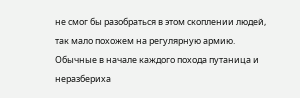не смог бы разобраться в этом скоплении людей, так мало похожем на регулярную армию. Обычные в начале каждого похода путаница и неразбериха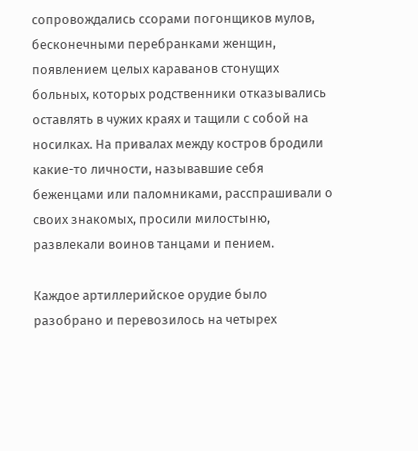сопровождались ссорами погонщиков мулов, бесконечными перебранками женщин, появлением целых караванов стонущих больных, которых родственники отказывались оставлять в чужих краях и тащили с собой на носилках. На привалах между костров бродили какие-то личности, называвшие себя беженцами или паломниками, расспрашивали о своих знакомых, просили милостыню, развлекали воинов танцами и пением.

Каждое артиллерийское орудие было разобрано и перевозилось на четырех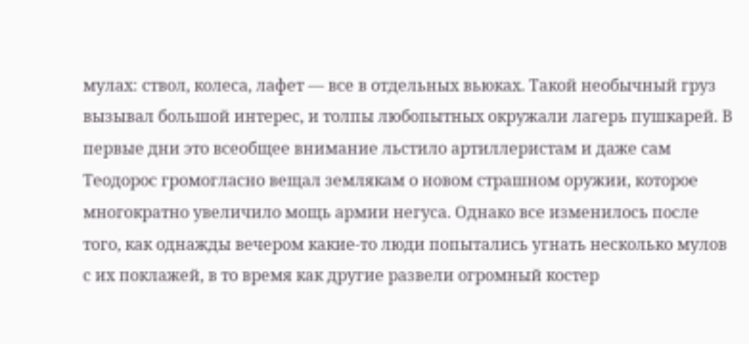мулах: ствол, колеса, лафет — все в отдельных вьюках. Такой необычный груз вызывал большой интерес, и толпы любопытных окружали лагерь пушкарей. В первые дни это всеобщее внимание льстило артиллеристам и даже сам Теодорос громогласно вещал землякам о новом страшном оружии, которое многократно увеличило мощь армии негуса. Однако все изменилось после того, как однажды вечером какие-то люди попытались угнать несколько мулов с их поклажей, в то время как другие развели огромный костер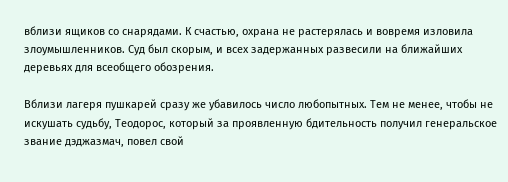вблизи ящиков со снарядами. К счастью, охрана не растерялась и вовремя изловила злоумышленников. Суд был скорым, и всех задержанных развесили на ближайших деревьях для всеобщего обозрения.

Вблизи лагеря пушкарей сразу же убавилось число любопытных. Тем не менее, чтобы не искушать судьбу, Теодорос, который за проявленную бдительность получил генеральское звание дэджазмач, повел свой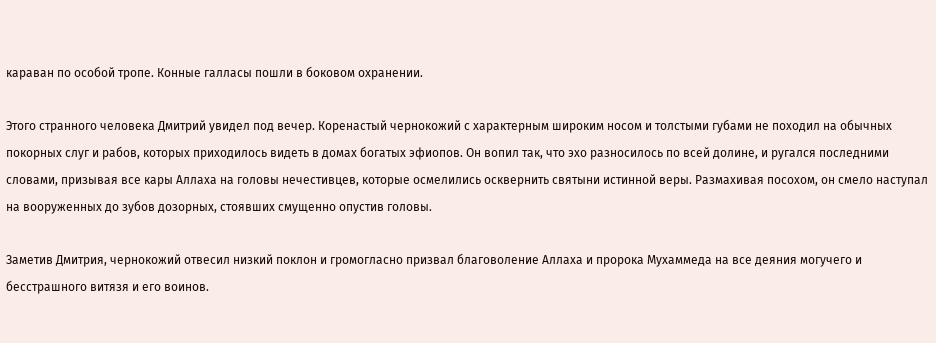караван по особой тропе. Конные галласы пошли в боковом охранении.

Этого странного человека Дмитрий увидел под вечер. Коренастый чернокожий с характерным широким носом и толстыми губами не походил на обычных покорных слуг и рабов, которых приходилось видеть в домах богатых эфиопов. Он вопил так, что эхо разносилось по всей долине, и ругался последними словами, призывая все кары Аллаха на головы нечестивцев, которые осмелились осквернить святыни истинной веры. Размахивая посохом, он смело наступал на вооруженных до зубов дозорных, стоявших смущенно опустив головы.

Заметив Дмитрия, чернокожий отвесил низкий поклон и громогласно призвал благоволение Аллаха и пророка Мухаммеда на все деяния могучего и бесстрашного витязя и его воинов.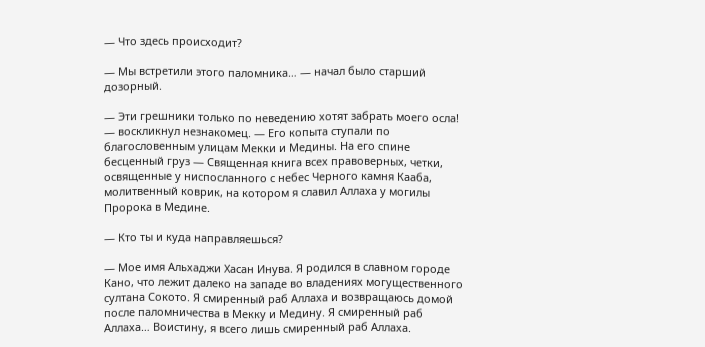— Что здесь происходит?

— Мы встретили этого паломника… — начал было старший дозорный.

— Эти грешники только по неведению хотят забрать моего осла! — воскликнул незнакомец. — Его копыта ступали по благословенным улицам Мекки и Медины. На его спине бесценный груз — Священная книга всех правоверных, четки, освященные у ниспосланного с небес Черного камня Кааба, молитвенный коврик, на котором я славил Аллаха у могилы Пророка в Медине.

— Кто ты и куда направляешься?

— Мое имя Альхаджи Хасан Инува. Я родился в славном городе Кано, что лежит далеко на западе во владениях могущественного султана Сокото. Я смиренный раб Аллаха и возвращаюсь домой после паломничества в Мекку и Медину. Я смиренный раб Аллаха… Воистину, я всего лишь смиренный раб Аллаха.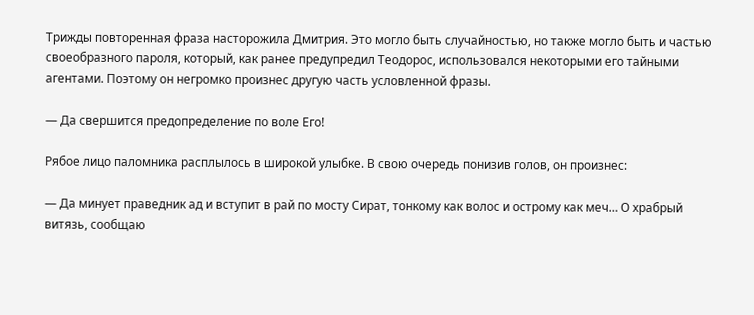Трижды повторенная фраза насторожила Дмитрия. Это могло быть случайностью, но также могло быть и частью своеобразного пароля, который, как ранее предупредил Теодорос, использовался некоторыми его тайными агентами. Поэтому он негромко произнес другую часть условленной фразы.

— Да свершится предопределение по воле Его!

Рябое лицо паломника расплылось в широкой улыбке. В свою очередь понизив голов, он произнес:

— Да минует праведник ад и вступит в рай по мосту Сират, тонкому как волос и острому как меч… О храбрый витязь, сообщаю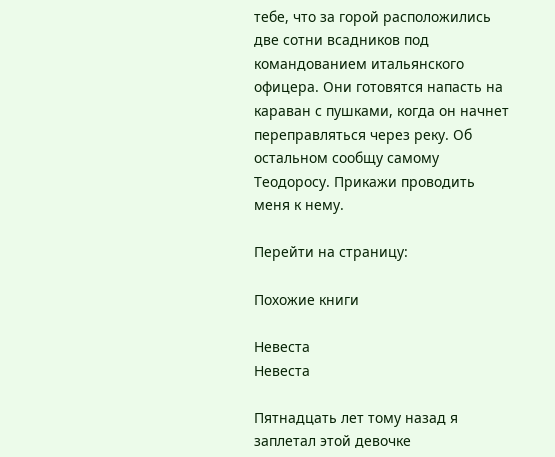тебе, что за горой расположились две сотни всадников под командованием итальянского офицера. Они готовятся напасть на караван с пушками, когда он начнет переправляться через реку. Об остальном сообщу самому Теодоросу. Прикажи проводить меня к нему.

Перейти на страницу:

Похожие книги

Невеста
Невеста

Пятнадцать лет тому назад я заплетал этой девочке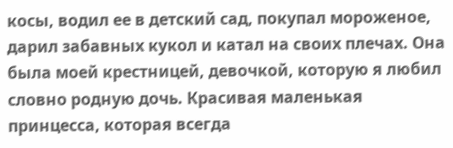косы, водил ее в детский сад, покупал мороженое, дарил забавных кукол и катал на своих плечах. Она была моей крестницей, девочкой, которую я любил словно родную дочь. Красивая маленькая принцесса, которая всегда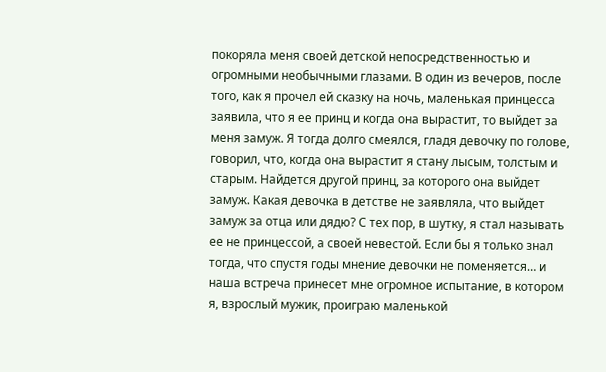покоряла меня своей детской непосредственностью и огромными необычными глазами. В один из вечеров, после того, как я прочел ей сказку на ночь, маленькая принцесса заявила, что я ее принц и когда она вырастит, то выйдет за меня замуж. Я тогда долго смеялся, гладя девочку по голове, говорил, что, когда она вырастит я стану лысым, толстым и старым. Найдется другой принц, за которого она выйдет замуж. Какая девочка в детстве не заявляла, что выйдет замуж за отца или дядю? С тех пор, в шутку, я стал называть ее не принцессой, а своей невестой. Если бы я только знал тогда, что спустя годы мнение девочки не поменяется… и наша встреча принесет мне огромное испытание, в котором я, взрослый мужик, проиграю маленькой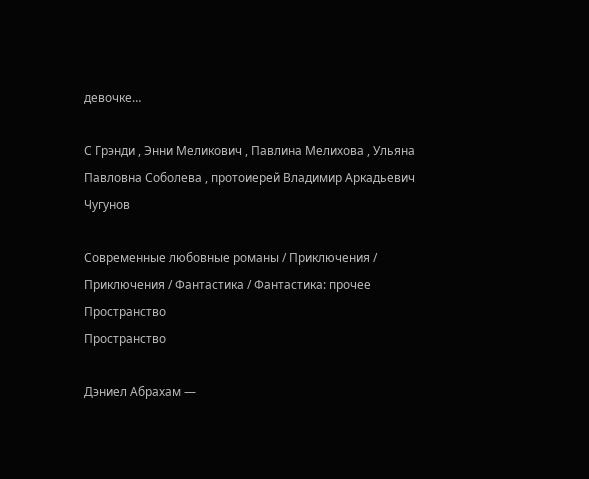девочке…

С Грэнди , Энни Меликович , Павлина Мелихова , Ульяна Павловна Соболева , протоиерей Владимир Аркадьевич Чугунов

Современные любовные романы / Приключения / Приключения / Фантастика / Фантастика: прочее
Пространство
Пространство

Дэниел Абрахам —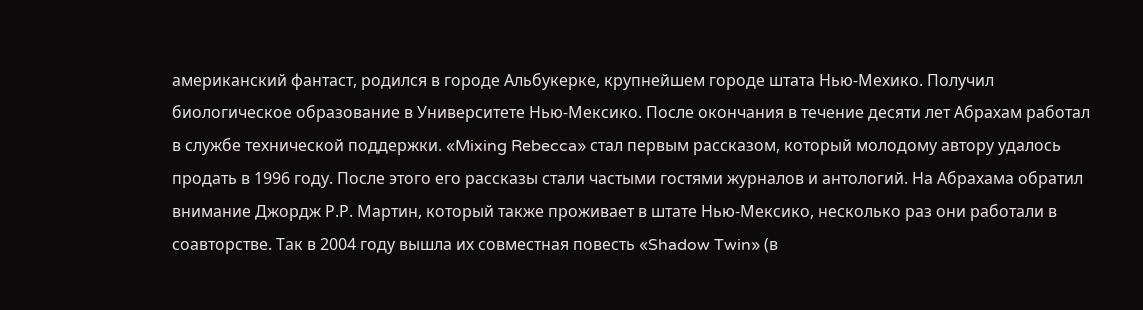американский фантаст, родился в городе Альбукерке, крупнейшем городе штата Нью-Мехико. Получил биологическое образование в Университете Нью-Мексико. После окончания в течение десяти лет Абрахам работал в службе технической поддержки. «Mixing Rebecca» стал первым рассказом, который молодому автору удалось продать в 1996 году. После этого его рассказы стали частыми гостями журналов и антологий. На Абрахама обратил внимание Джордж Р.Р. Мартин, который также проживает в штате Нью-Мексико, несколько раз они работали в соавторстве. Так в 2004 году вышла их совместная повесть «Shadow Twin» (в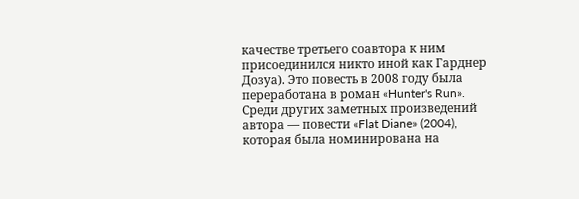качестве третьего соавтора к ним присоединился никто иной как Гарднер Дозуа). Это повесть в 2008 году была переработана в роман «Hunter's Run». Среди других заметных произведений автора — повести «Flat Diane» (2004), которая была номинирована на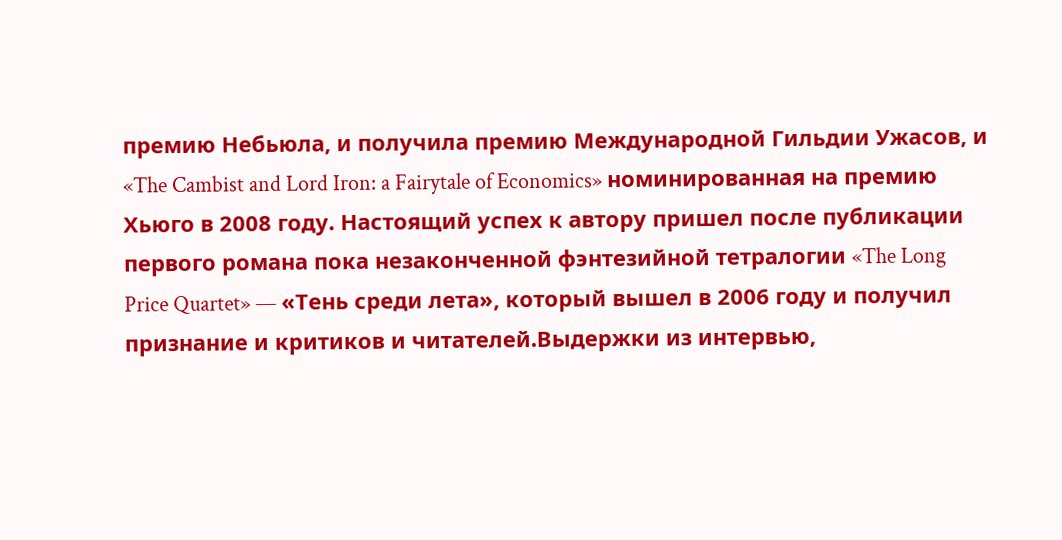премию Небьюла, и получила премию Международной Гильдии Ужасов, и «The Cambist and Lord Iron: a Fairytale of Economics» номинированная на премию Хьюго в 2008 году. Настоящий успех к автору пришел после публикации первого романа пока незаконченной фэнтезийной тетралогии «The Long Price Quartet» — «Тень среди лета», который вышел в 2006 году и получил признание и критиков и читателей.Выдержки из интервью,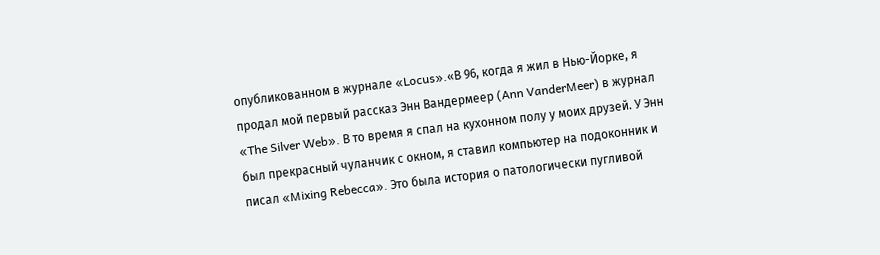опубликованном в журнале «Locus».«В 96, когда я жил в Нью-Йорке, я продал мой первый рассказ Энн Вандермеер (Ann VanderMeer) в журнал «The Silver Web». В то время я спал на кухонном полу у моих друзей. У Энн был прекрасный чуланчик с окном, я ставил компьютер на подоконник и писал «Mixing Rebecca». Это была история о патологически пугливой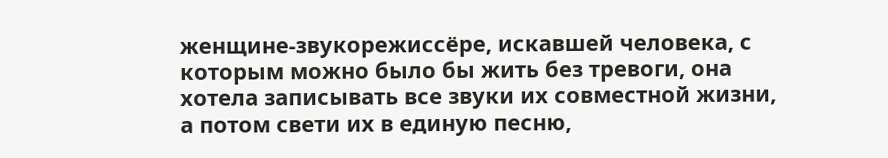женщине-звукорежиссёре, искавшей человека, с которым можно было бы жить без тревоги, она хотела записывать все звуки их совместной жизни, а потом свети их в единую песню,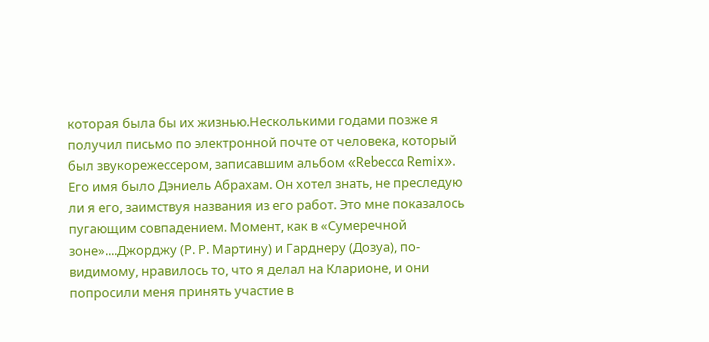которая была бы их жизнью.Несколькими годами позже я получил письмо по электронной почте от человека, который был звукорежессером, записавшим альбом «Rebecca Remix». Его имя было Дэниель Абрахам. Он хотел знать, не преследую ли я его, заимствуя названия из его работ. Это мне показалось пугающим совпадением. Момент, как в «Сумеречной зоне»....Джорджу (Р. Р. Мартину) и Гарднеру (Дозуа), по-видимому, нравилось то, что я делал на Кларионе, и они попросили меня принять участие в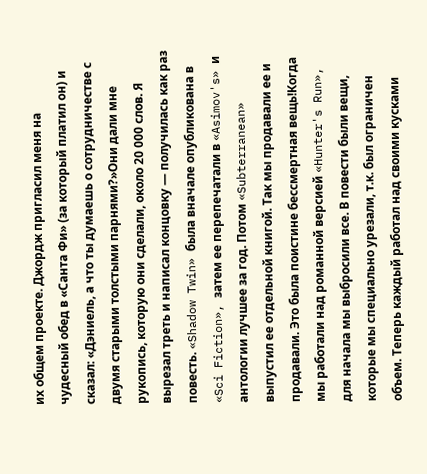их общем проекте. Джордж пригласил меня на чудесный обед в «Санта Фи» (за который платил он) и сказал: «Дэниель, а что ты думаешь о сотрудничестве с двумя старыми толстыми парнями?»Они дали мне рукопись, которую они сделали, около 20 000 слов. Я вырезал треть и написал концовку — получилась как раз повесть. «Shadow Twin» была вначале опубликована в «Sci Fiction», затем ее перепечатали в «Asimov's» и антологии лучшее за год. Потом «Subterranean» выпустил ее отдельной книгой. Так мы продавали ее и продавали. Это была поистине бессмертная вещь!Когда мы работали над романной версией «Hunter's Run», для начала мы выбросили все. В повести были вещи, которые мы специально урезали, т.к. был ограничен объем. Теперь каждый работал над своими кусками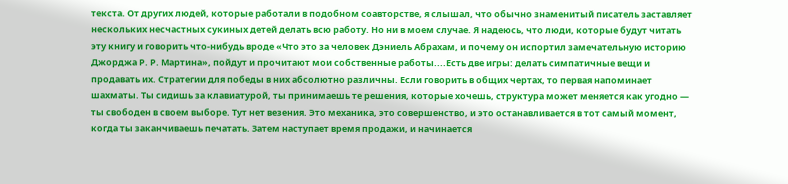текста. От других людей, которые работали в подобном соавторстве, я слышал, что обычно знаменитый писатель заставляет нескольких несчастных сукиных детей делать всю работу. Но ни в моем случае. Я надеюсь, что люди, которые будут читать эту книгу и говорить что-нибудь вроде «Что это за человек Дэниель Абрахам, и почему он испортил замечательную историю Джорджа Р. Р. Мартина», пойдут и прочитают мои собственные работы....Есть две игры: делать симпатичные вещи и продавать их. Стратегии для победы в них абсолютно различны. Если говорить в общих чертах, то первая напоминает шахматы. Ты сидишь за клавиатурой, ты принимаешь те решения, которые хочешь, структура может меняется как угодно — ты свободен в своем выборе. Тут нет везения. Это механика, это совершенство, и это останавливается в тот самый момент, когда ты заканчиваешь печатать. Затем наступает время продажи, и начинается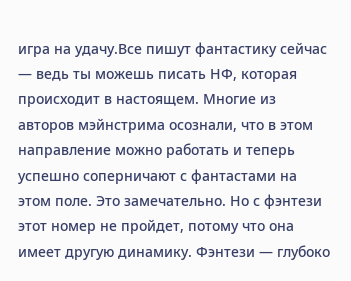игра на удачу.Все пишут фантастику сейчас — ведь ты можешь писать НФ, которая происходит в настоящем. Многие из авторов мэйнстрима осознали, что в этом направление можно работать и теперь успешно соперничают с фантастами на этом поле. Это замечательно. Но с фэнтези этот номер не пройдет, потому что она имеет другую динамику. Фэнтези — глубоко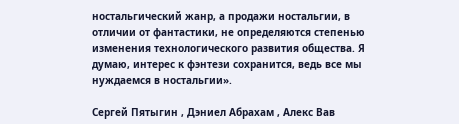ностальгический жанр, а продажи ностальгии, в отличии от фантастики, не определяются степенью изменения технологического развития общества. Я думаю, интерес к фэнтези сохранится, ведь все мы нуждаемся в ностальгии».

Сергей Пятыгин , Дэниел Абрахам , Алекс Вав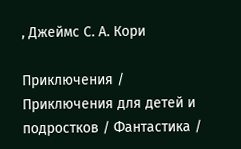, Джеймс С. А. Кори

Приключения / Приключения для детей и подростков / Фантастика /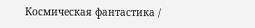Космическая фантастика /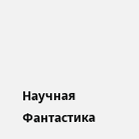Научная Фантастика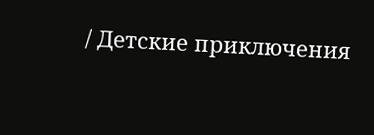/ Детские приключения